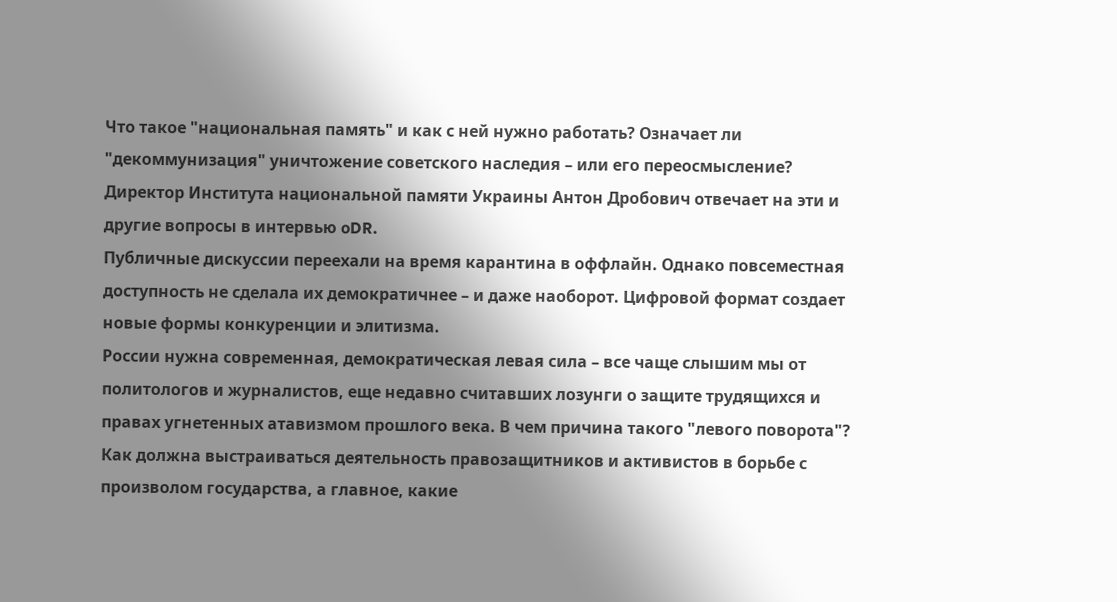Что такое "национальная память" и как с ней нужно работать? Означает ли "декоммунизация" уничтожение советского наследия – или его переосмысление? Директор Института национальной памяти Украины Антон Дробович отвечает на эти и другие вопросы в интервью oDR.
Публичные дискуссии переехали на время карантина в оффлайн. Однако повсеместная доступность не сделала их демократичнее – и даже наоборот. Цифровой формат создает новые формы конкуренции и элитизма.
России нужна современная, демократическая левая сила – все чаще слышим мы от политологов и журналистов, еще недавно считавших лозунги о защите трудящихся и правах угнетенных атавизмом прошлого века. В чем причина такого "левого поворота"?
Как должна выстраиваться деятельность правозащитников и активистов в борьбе с произволом государства, а главное, какие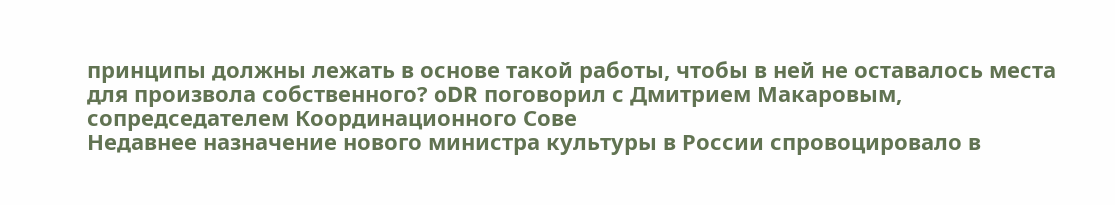принципы должны лежать в основе такой работы, чтобы в ней не оставалось места для произвола собственного? oDR поговорил с Дмитрием Макаровым, сопредседателем Координационного Сове
Недавнее назначение нового министра культуры в России спровоцировало в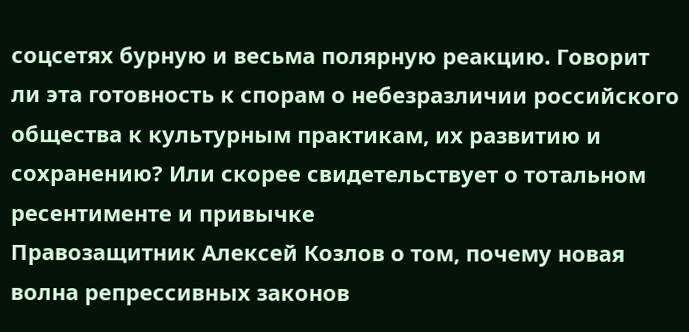соцсетях бурную и весьма полярную реакцию. Говорит ли эта готовность к спорам о небезразличии российского общества к культурным практикам, их развитию и сохранению? Или скорее свидетельствует о тотальном ресентименте и привычке
Правозащитник Алексей Козлов о том, почему новая волна репрессивных законов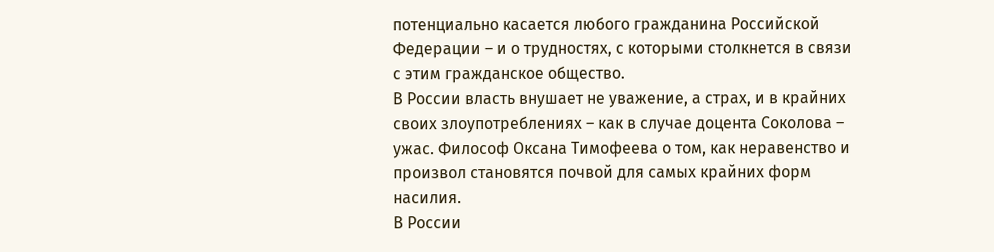потенциально касается любого гражданина Российской Федерации – и о трудностях, с которыми столкнется в связи с этим гражданское общество.
В России власть внушает не уважение, а страх, и в крайних своих злоупотреблениях – как в случае доцента Соколова – ужас. Философ Оксана Тимофеева о том, как неравенство и произвол становятся почвой для самых крайних форм насилия.
В России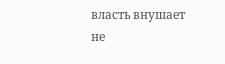власть внушает не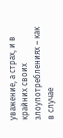уважение, а страх, и в крайних своих злоупотреблениях – как в случае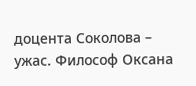доцента Соколова – ужас. Философ Оксана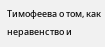Тимофеева о том, как неравенство и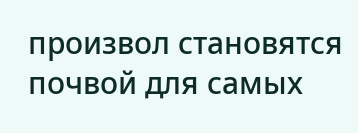произвол становятся почвой для самых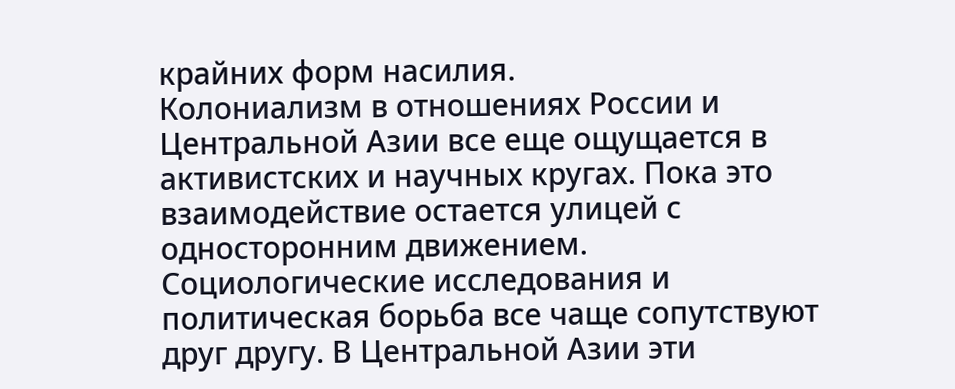крайних форм насилия.
Колониализм в отношениях России и Центральной Азии все еще ощущается в активистских и научных кругах. Пока это взаимодействие остается улицей с односторонним движением.
Социологические исследования и политическая борьба все чаще сопутствуют друг другу. В Центральной Азии эти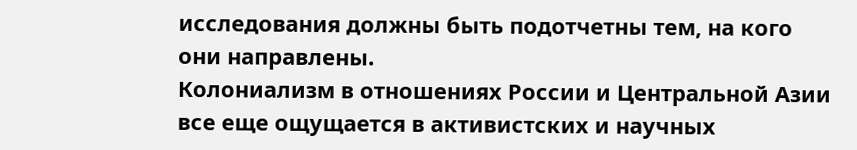исследования должны быть подотчетны тем, на кого они направлены.
Колониализм в отношениях России и Центральной Азии все еще ощущается в активистских и научных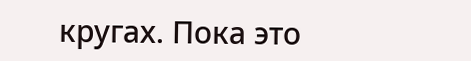кругах. Пока это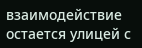взаимодействие остается улицей с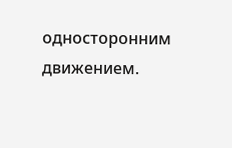односторонним движением.